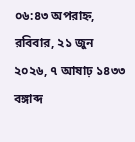০৬:৪৩ অপরাহ্ন, রবিবার, ২১ জুন ২০২৬, ৭ আষাঢ় ১৪৩৩ বঙ্গাব্দ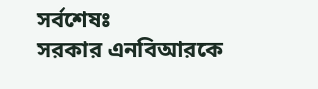সর্বশেষঃ
সরকার এনবিআরকে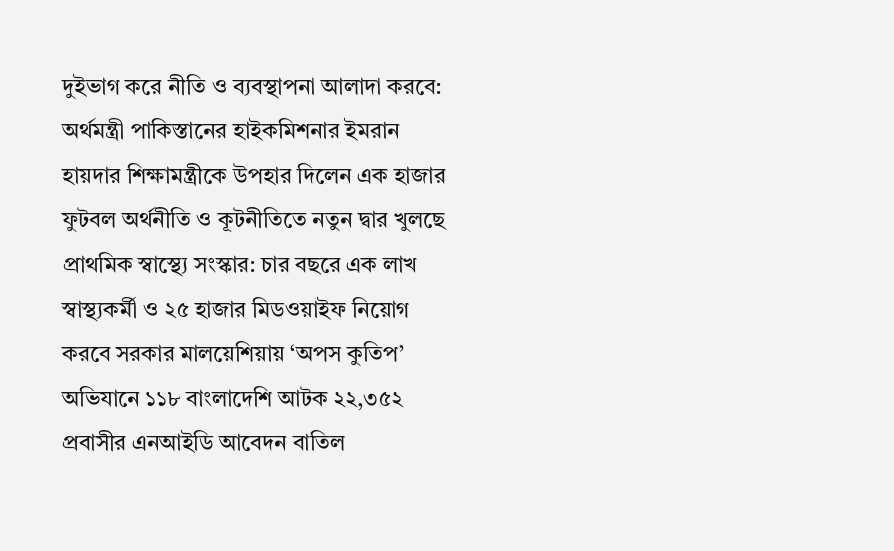দুইভাগ করে নীতি ও ব্যবস্থাপনা আলাদা করবে: অর্থমন্ত্রী পাকিস্তানের হাইকমিশনার ইমরান হায়দার শিক্ষামন্ত্রীকে উপহার দিলেন এক হাজার ফুটবল অর্থনীতি ও কূটনীতিতে নতুন দ্বার খুলছে প্রাথমিক স্বাস্থ্যে সংস্কার: চার বছরে এক লাখ স্বাস্থ্যকর্মী ও ২৫ হাজার মিডওয়াইফ নিয়োগ করবে সরকার মালয়েশিয়ায় ‘অপস কুতিপ’ অভিযানে ১১৮ বাংলাদেশি আটক ২২,৩৫২ প্রবাসীর এনআইডি আবেদন বাতিল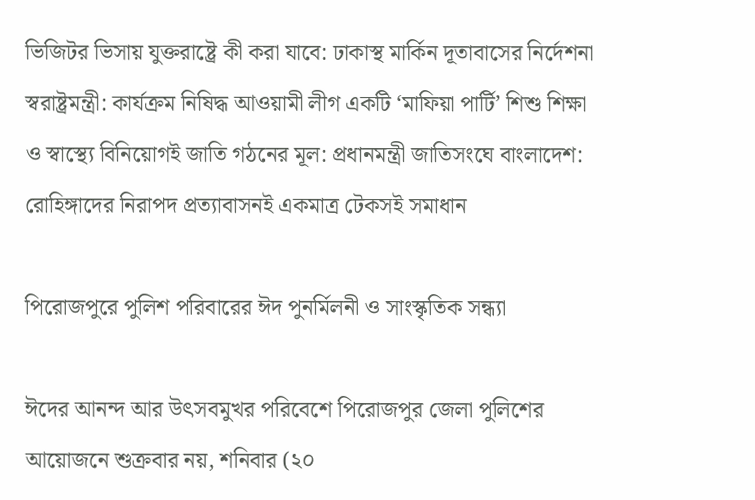ভিজিটর ভিসায় যুক্তরাষ্ট্রে কী করা যাবে: ঢাকাস্থ মার্কিন দূতাবাসের নির্দেশনা স্বরাষ্ট্রমন্ত্রী: কার্যক্রম নিষিদ্ধ আওয়ামী লীগ একটি ‘মাফিয়া পার্টি’ শিশু শিক্ষা ও স্বাস্থ্যে বিনিয়োগই জাতি গঠনের মূল: প্রধানমন্ত্রী জাতিসংঘে বাংলাদেশ: রোহিঙ্গাদের নিরাপদ প্রত্যাবাসনই একমাত্র টেকসই সমাধান

পিরোজপুরে পুলিশ পরিবারের ঈদ পুনর্মিলনী ও সাংস্কৃতিক সন্ধ্যা

ঈদের আনন্দ আর উৎসবমুখর পরিবেশে পিরোজপুর জেলা পুলিশের আয়োজনে শুক্রবার নয়, শনিবার (২০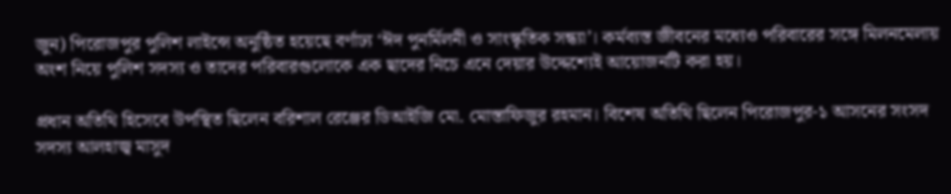জুন) পিরোজপুর পুলিশ লাইন্সে অনুষ্ঠিত হয়েছে বর্ণাঢ্য ‘ঈদ পুনর্মিলনী ও সাংস্কৃতিক সন্ধ্যা’। কর্মব্যস্ত জীবনের মধ্যেও পরিবারের সঙ্গে মিলনমেলায় অংশ নিয়ে পুলিশ সদস্য ও তাদের পরিবারগুলোকে এক ছাদের নিচে এনে দেয়ার উদ্দেশ্যেই আয়োজনটি করা হয়।

প্রধান অতিথি হিসেবে উপস্থিত ছিলেন বরিশাল রেঞ্জের ডিআইজি মো. মোস্তাফিজুর রহমান। বিশেষ অতিথি ছিলেন পিরোজপুর-১ আসনের সংসদ সদস্য আলহাজ্ব মাসুদ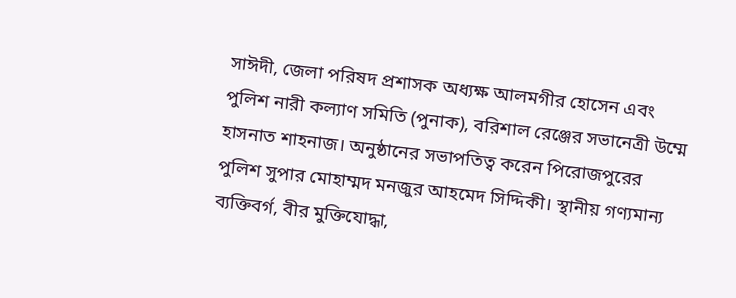সাঈদী, জেলা পরিষদ প্রশাসক অধ্যক্ষ আলমগীর হোসেন এবং পুলিশ নারী কল্যাণ সমিতি (পুনাক), বরিশাল রেঞ্জের সভানেত্রী উম্মে হাসনাত শাহনাজ। অনুষ্ঠানের সভাপতিত্ব করেন পিরোজপুরের পুলিশ সুপার মোহাম্মদ মনজুর আহমেদ সিদ্দিকী। স্থানীয় গণ্যমান্য ব্যক্তিবর্গ, বীর মুক্তিযোদ্ধা,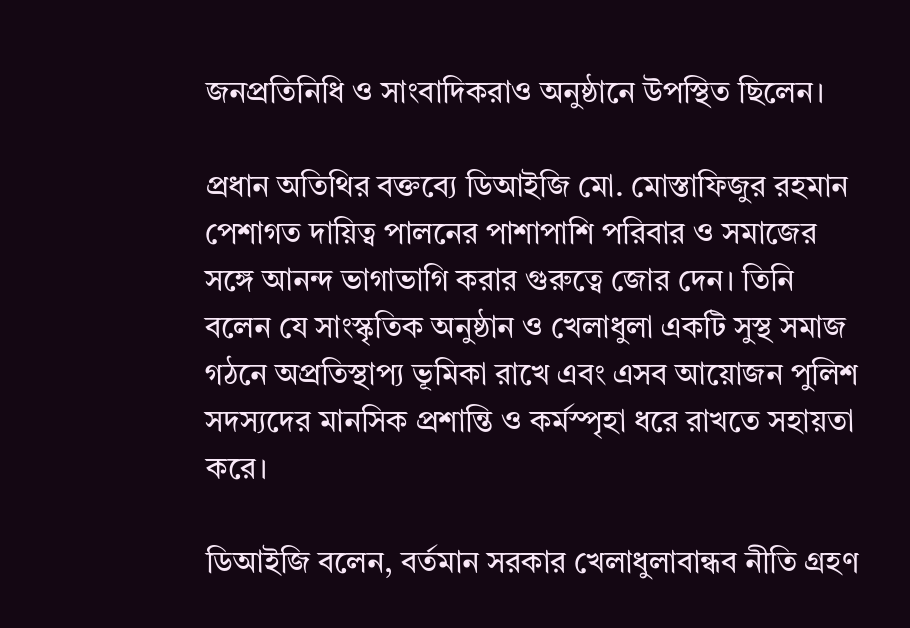জনপ্রতিনিধি ও সাংবাদিকরাও অনুষ্ঠানে উপস্থিত ছিলেন।

প্রধান অতিথির বক্তব্যে ডিআইজি মো. মোস্তাফিজুর রহমান পেশাগত দায়িত্ব পালনের পাশাপাশি পরিবার ও সমাজের সঙ্গে আনন্দ ভাগাভাগি করার গুরুত্বে জোর দেন। তিনি বলেন যে সাংস্কৃতিক অনুষ্ঠান ও খেলাধুলা একটি সুস্থ সমাজ গঠনে অপ্রতিস্থাপ্য ভূমিকা রাখে এবং এসব আয়োজন পুলিশ সদস্যদের মানসিক প্রশান্তি ও কর্মস্পৃহা ধরে রাখতে সহায়তা করে।

ডিআইজি বলেন, বর্তমান সরকার খেলাধুলাবান্ধব নীতি গ্রহণ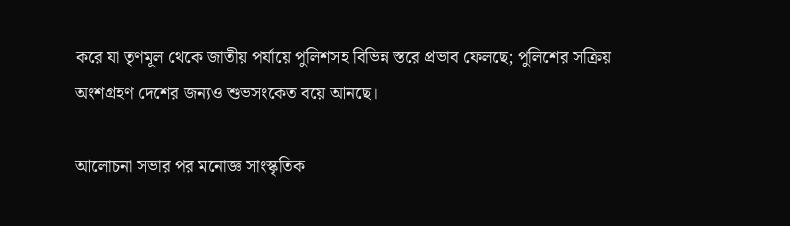করে যা তৃণমূল থেকে জাতীয় পর্যায়ে পুলিশসহ বিভিন্ন স্তরে প্রভাব ফেলছে; পুলিশের সক্রিয় অংশগ্রহণ দেশের জন্যও শুভসংকেত বয়ে আনছে।

আলোচনা সভার পর মনোজ্ঞ সাংস্কৃতিক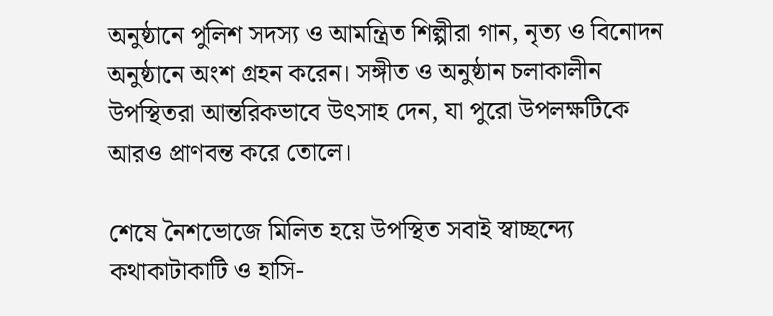অনুষ্ঠানে পুলিশ সদস্য ও আমন্ত্রিত শিল্পীরা গান, নৃত্য ও বিনোদন অনুষ্ঠানে অংশ গ্রহন করেন। সঙ্গীত ও অনুষ্ঠান চলাকালীন উপস্থিতরা আন্তরিকভাবে উৎসাহ দেন, যা পুরো উপলক্ষটিকে আরও প্রাণবন্ত করে তোলে।

শেষে নৈশভোজে মিলিত হয়ে উপস্থিত সবাই স্বাচ্ছন্দ্যে কথাকাটাকাটি ও হাসি-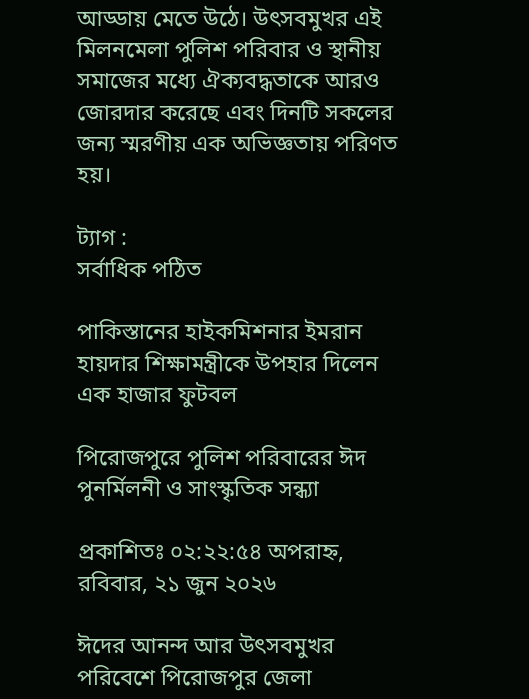আড্ডায় মেতে উঠে। উৎসবমুখর এই মিলনমেলা পুলিশ পরিবার ও স্থানীয় সমাজের মধ্যে ঐক্যবদ্ধতাকে আরও জোরদার করেছে এবং দিনটি সকলের জন্য স্মরণীয় এক অভিজ্ঞতায় পরিণত হয়।

ট্যাগ :
সর্বাধিক পঠিত

পাকিস্তানের হাইকমিশনার ইমরান হায়দার শিক্ষামন্ত্রীকে উপহার দিলেন এক হাজার ফুটবল

পিরোজপুরে পুলিশ পরিবারের ঈদ পুনর্মিলনী ও সাংস্কৃতিক সন্ধ্যা

প্রকাশিতঃ ০২:২২:৫৪ অপরাহ্ন, রবিবার, ২১ জুন ২০২৬

ঈদের আনন্দ আর উৎসবমুখর পরিবেশে পিরোজপুর জেলা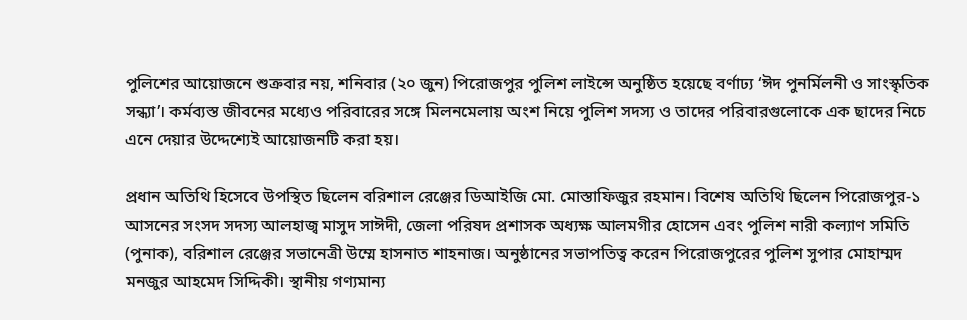পুলিশের আয়োজনে শুক্রবার নয়, শনিবার (২০ জুন) পিরোজপুর পুলিশ লাইন্সে অনুষ্ঠিত হয়েছে বর্ণাঢ্য ‘ঈদ পুনর্মিলনী ও সাংস্কৃতিক সন্ধ্যা’। কর্মব্যস্ত জীবনের মধ্যেও পরিবারের সঙ্গে মিলনমেলায় অংশ নিয়ে পুলিশ সদস্য ও তাদের পরিবারগুলোকে এক ছাদের নিচে এনে দেয়ার উদ্দেশ্যেই আয়োজনটি করা হয়।

প্রধান অতিথি হিসেবে উপস্থিত ছিলেন বরিশাল রেঞ্জের ডিআইজি মো. মোস্তাফিজুর রহমান। বিশেষ অতিথি ছিলেন পিরোজপুর-১ আসনের সংসদ সদস্য আলহাজ্ব মাসুদ সাঈদী, জেলা পরিষদ প্রশাসক অধ্যক্ষ আলমগীর হোসেন এবং পুলিশ নারী কল্যাণ সমিতি (পুনাক), বরিশাল রেঞ্জের সভানেত্রী উম্মে হাসনাত শাহনাজ। অনুষ্ঠানের সভাপতিত্ব করেন পিরোজপুরের পুলিশ সুপার মোহাম্মদ মনজুর আহমেদ সিদ্দিকী। স্থানীয় গণ্যমান্য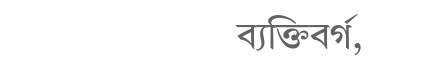ব্যক্তিবর্গ,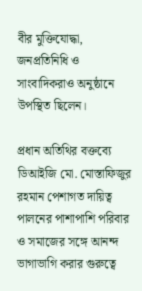বীর মুক্তিযোদ্ধা, জনপ্রতিনিধি ও সাংবাদিকরাও অনুষ্ঠানে উপস্থিত ছিলেন।

প্রধান অতিথির বক্তব্যে ডিআইজি মো. মোস্তাফিজুর রহমান পেশাগত দায়িত্ব পালনের পাশাপাশি পরিবার ও সমাজের সঙ্গে আনন্দ ভাগাভাগি করার গুরুত্বে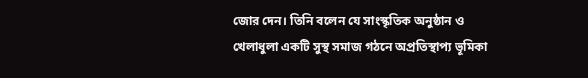জোর দেন। তিনি বলেন যে সাংস্কৃতিক অনুষ্ঠান ও খেলাধুলা একটি সুস্থ সমাজ গঠনে অপ্রতিস্থাপ্য ভূমিকা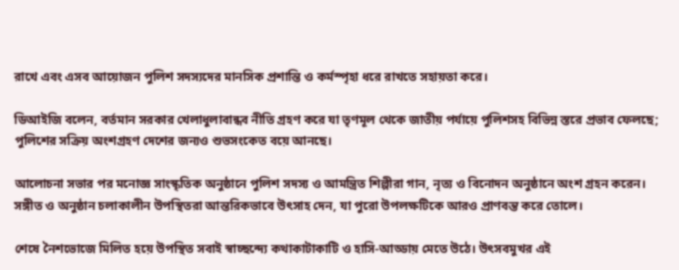রাখে এবং এসব আয়োজন পুলিশ সদস্যদের মানসিক প্রশান্তি ও কর্মস্পৃহা ধরে রাখতে সহায়তা করে।

ডিআইজি বলেন, বর্তমান সরকার খেলাধুলাবান্ধব নীতি গ্রহণ করে যা তৃণমূল থেকে জাতীয় পর্যায়ে পুলিশসহ বিভিন্ন স্তরে প্রভাব ফেলছে; পুলিশের সক্রিয় অংশগ্রহণ দেশের জন্যও শুভসংকেত বয়ে আনছে।

আলোচনা সভার পর মনোজ্ঞ সাংস্কৃতিক অনুষ্ঠানে পুলিশ সদস্য ও আমন্ত্রিত শিল্পীরা গান, নৃত্য ও বিনোদন অনুষ্ঠানে অংশ গ্রহন করেন। সঙ্গীত ও অনুষ্ঠান চলাকালীন উপস্থিতরা আন্তরিকভাবে উৎসাহ দেন, যা পুরো উপলক্ষটিকে আরও প্রাণবন্ত করে তোলে।

শেষে নৈশভোজে মিলিত হয়ে উপস্থিত সবাই স্বাচ্ছন্দ্যে কথাকাটাকাটি ও হাসি-আড্ডায় মেতে উঠে। উৎসবমুখর এই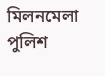মিলনমেলা পুলিশ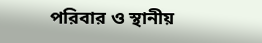পরিবার ও স্থানীয়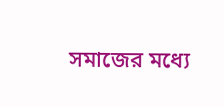সমাজের মধ্যে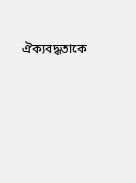ঐক্যবদ্ধতাকে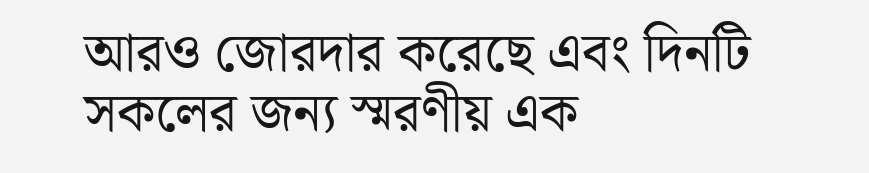আরও জোরদার করেছে এবং দিনটি সকলের জন্য স্মরণীয় এক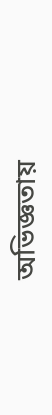অভিজ্ঞতায়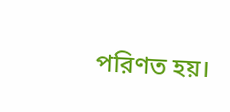পরিণত হয়।